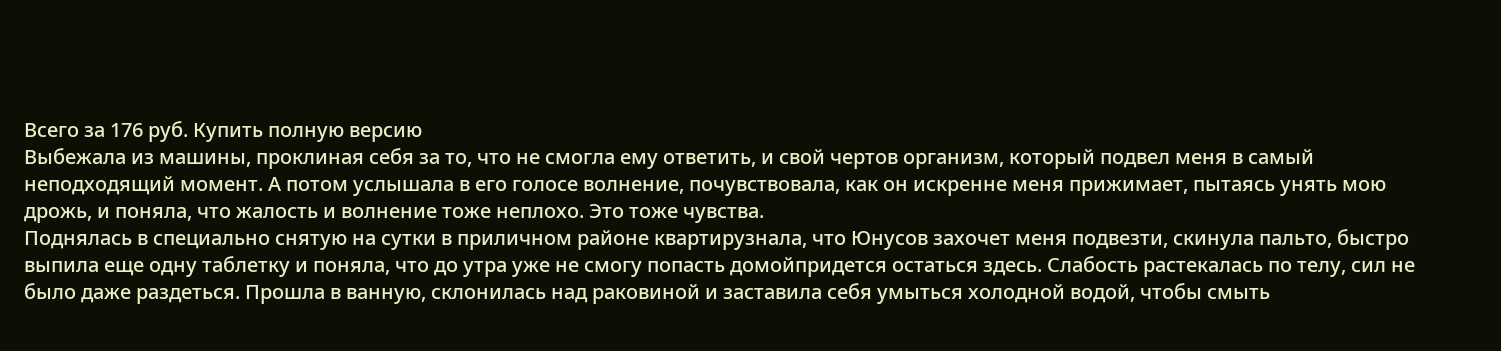Всего за 176 руб. Купить полную версию
Выбежала из машины, проклиная себя за то, что не смогла ему ответить, и свой чертов организм, который подвел меня в самый неподходящий момент. А потом услышала в его голосе волнение, почувствовала, как он искренне меня прижимает, пытаясь унять мою дрожь, и поняла, что жалость и волнение тоже неплохо. Это тоже чувства.
Поднялась в специально снятую на сутки в приличном районе квартирузнала, что Юнусов захочет меня подвезти, скинула пальто, быстро выпила еще одну таблетку и поняла, что до утра уже не смогу попасть домойпридется остаться здесь. Слабость растекалась по телу, сил не было даже раздеться. Прошла в ванную, склонилась над раковиной и заставила себя умыться холодной водой, чтобы смыть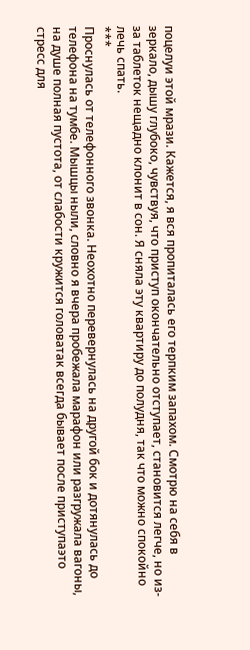поцелуи этой мрази. Кажется, я вся пропиталась его терпким запахом. Смотрю на себя в зеркало, дышу глубоко, чувствуя, что приступ окончательно отступает, становится легче, но из-за таблеток нещадно клонит в сон. Я сняла эту квартиру до полудня, так что можно спокойно лечь спать.
***
Проснулась от телефонного звонка. Неохотно перевернулась на другой бок и дотянулась до телефона на тумбе. Мышцы ныли, словно я вчера пробежала марафон или разгружала вагоны, на душе полная пустота, от слабости кружится головатак всегда бывает после приступаэто стресс для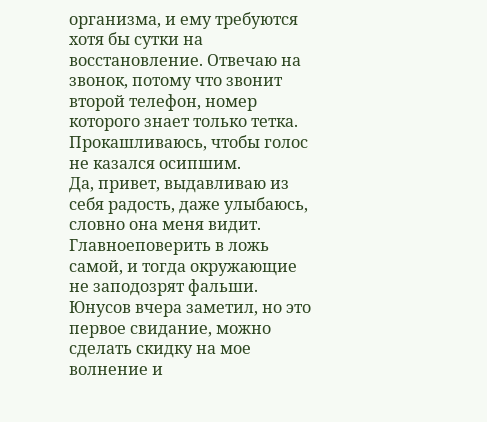организма, и ему требуются хотя бы сутки на восстановление. Отвечаю на звонок, потому что звонит второй телефон, номер которого знает только тетка. Прокашливаюсь, чтобы голос не казался осипшим.
Да, привет, выдавливаю из себя радость, даже улыбаюсь, словно она меня видит.
Главноеповерить в ложь самой, и тогда окружающие не заподозрят фальши. Юнусов вчера заметил, но это первое свидание, можно сделать скидку на мое волнение и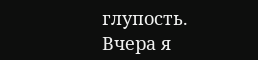глупость. Вчера я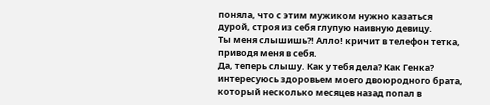поняла, что с этим мужиком нужно казаться дурой, строя из себя глупую наивную девицу.
Ты меня слышишь?! Алло! кричит в телефон тетка, приводя меня в себя.
Да, теперь слышу. Как у тебя дела? Как Генка? интересуюсь здоровьем моего двоюродного брата, который несколько месяцев назад попал в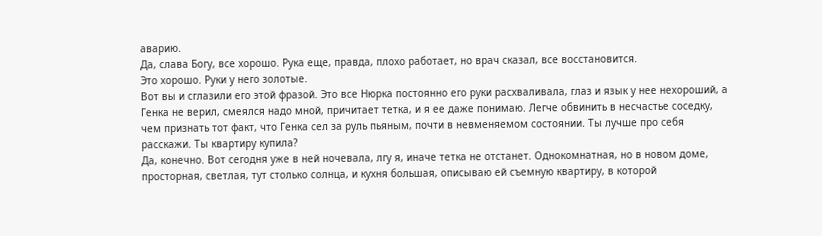аварию.
Да, слава Богу, все хорошо. Рука еще, правда, плохо работает, но врач сказал, все восстановится.
Это хорошо. Руки у него золотые.
Вот вы и сглазили его этой фразой. Это все Нюрка постоянно его руки расхваливала, глаз и язык у нее нехороший, а Генка не верил, смеялся надо мной, причитает тетка, и я ее даже понимаю. Легче обвинить в несчастье соседку, чем признать тот факт, что Генка сел за руль пьяным, почти в невменяемом состоянии. Ты лучше про себя расскажи. Ты квартиру купила?
Да, конечно. Вот сегодня уже в ней ночевала, лгу я, иначе тетка не отстанет. Однокомнатная, но в новом доме, просторная, светлая, тут столько солнца, и кухня большая, описываю ей съемную квартиру, в которой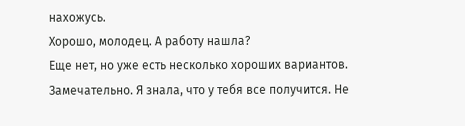нахожусь.
Хорошо, молодец. А работу нашла?
Еще нет, но уже есть несколько хороших вариантов.
Замечательно. Я знала, что у тебя все получится. Не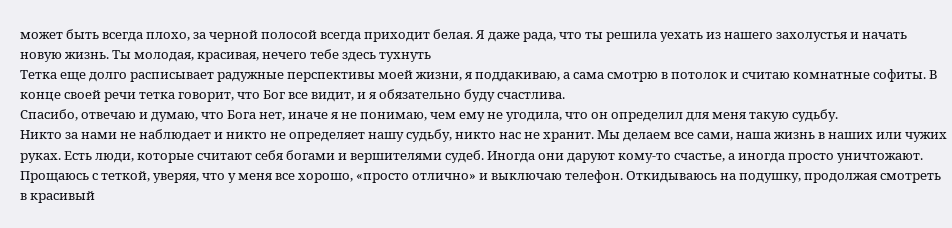может быть всегда плохо, за черной полосой всегда приходит белая. Я даже рада, что ты решила уехать из нашего захолустья и начать новую жизнь. Ты молодая, красивая, нечего тебе здесь тухнуть
Тетка еще долго расписывает радужные перспективы моей жизни, я поддакиваю, а сама смотрю в потолок и считаю комнатные софиты. В конце своей речи тетка говорит, что Бог все видит, и я обязательно буду счастлива.
Спасибо, отвечаю и думаю, что Бога нет, иначе я не понимаю, чем ему не угодила, что он определил для меня такую судьбу.
Никто за нами не наблюдает и никто не определяет нашу судьбу, никто нас не хранит. Мы делаем все сами, наша жизнь в наших или чужих руках. Есть люди, которые считают себя богами и вершителями судеб. Иногда они даруют кому-то счастье, а иногда просто уничтожают.
Прощаюсь с теткой, уверяя, что у меня все хорошо, «просто отлично» и выключаю телефон. Откидываюсь на подушку, продолжая смотреть в красивый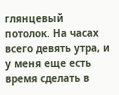глянцевый потолок. На часах всего девять утра, и у меня еще есть время сделать в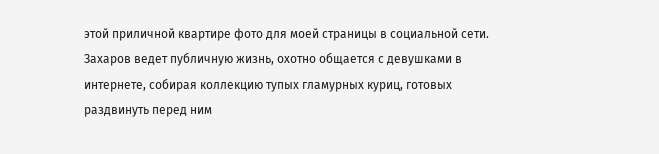этой приличной квартире фото для моей страницы в социальной сети. Захаров ведет публичную жизнь, охотно общается с девушками в интернете, собирая коллекцию тупых гламурных куриц, готовых раздвинуть перед ним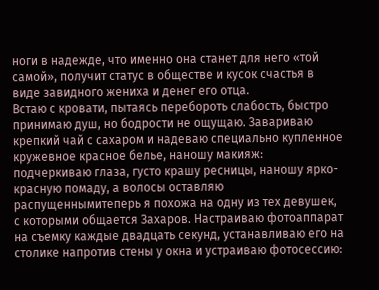ноги в надежде, что именно она станет для него «той самой», получит статус в обществе и кусок счастья в виде завидного жениха и денег его отца.
Встаю с кровати, пытаясь перебороть слабость, быстро принимаю душ, но бодрости не ощущаю. Завариваю крепкий чай с сахаром и надеваю специально купленное кружевное красное белье, наношу макияж: подчеркиваю глаза, густо крашу ресницы, наношу ярко-красную помаду, а волосы оставляю распущеннымитеперь я похожа на одну из тех девушек, с которыми общается Захаров. Настраиваю фотоаппарат на съемку каждые двадцать секунд, устанавливаю его на столике напротив стены у окна и устраиваю фотосессию: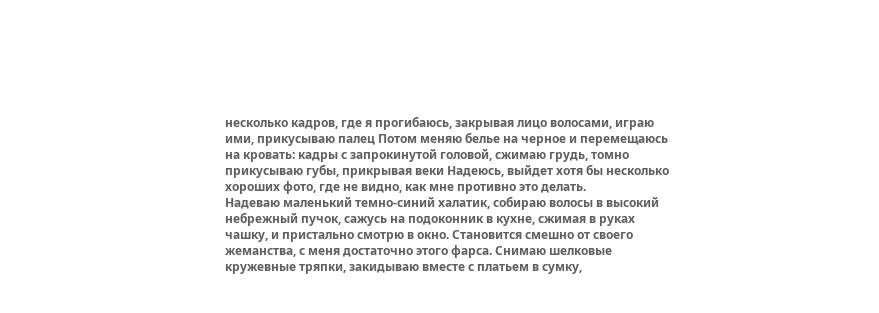несколько кадров, где я прогибаюсь, закрывая лицо волосами, играю ими, прикусываю палец Потом меняю белье на черное и перемещаюсь на кровать: кадры с запрокинутой головой, сжимаю грудь, томно прикусываю губы, прикрывая веки Надеюсь, выйдет хотя бы несколько хороших фото, где не видно, как мне противно это делать.
Надеваю маленький темно-синий халатик, собираю волосы в высокий небрежный пучок, сажусь на подоконник в кухне, сжимая в руках чашку, и пристально смотрю в окно. Становится смешно от своего жеманства, с меня достаточно этого фарса. Снимаю шелковые кружевные тряпки, закидываю вместе с платьем в сумку,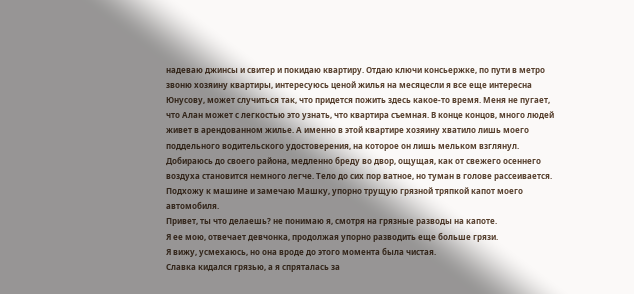надеваю джинсы и свитер и покидаю квартиру. Отдаю ключи консьержке, по пути в метро звоню хозяину квартиры, интересуюсь ценой жилья на месяцесли я все еще интересна Юнусову, может случиться так, что придется пожить здесь какое-то время. Меня не пугает, что Алан может с легкостью это узнать, что квартира съемная. В конце концов, много людей живет в арендованном жилье. А именно в этой квартире хозяину хватило лишь моего поддельного водительского удостоверения, на которое он лишь мельком взглянул.
Добираюсь до своего района, медленно бреду во двор, ощущая, как от свежего осеннего воздуха становится немного легче. Тело до сих пор ватное, но туман в голове рассеивается. Подхожу к машине и замечаю Машку, упорно трущую грязной тряпкой капот моего автомобиля.
Привет, ты что делаешь? не понимаю я, смотря на грязные разводы на капоте.
Я ее мою, отвечает девчонка, продолжая упорно разводить еще больше грязи.
Я вижу, усмехаюсь, но она вроде до этого момента была чистая.
Славка кидался грязью, а я спряталась за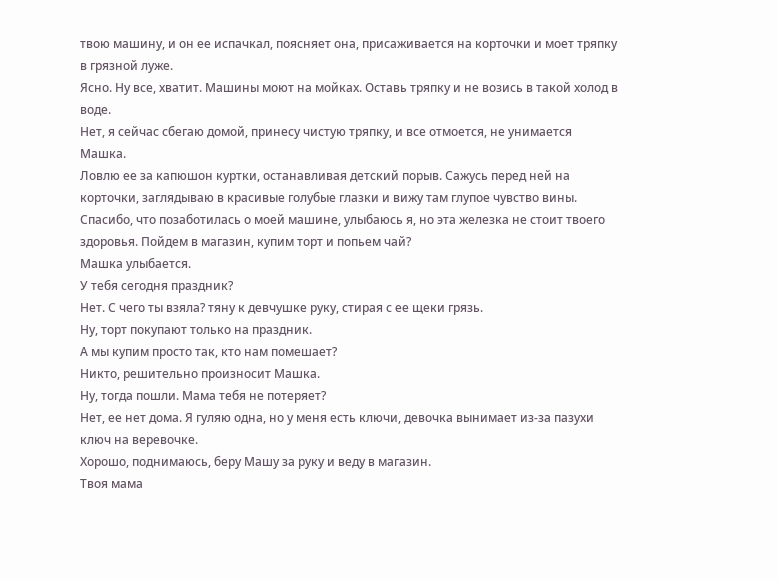твою машину, и он ее испачкал, поясняет она, присаживается на корточки и моет тряпку в грязной луже.
Ясно. Ну все, хватит. Машины моют на мойках. Оставь тряпку и не возись в такой холод в воде.
Нет, я сейчас сбегаю домой, принесу чистую тряпку, и все отмоется, не унимается Машка.
Ловлю ее за капюшон куртки, останавливая детский порыв. Сажусь перед ней на корточки, заглядываю в красивые голубые глазки и вижу там глупое чувство вины.
Спасибо, что позаботилась о моей машине, улыбаюсь я, но эта железка не стоит твоего здоровья. Пойдем в магазин, купим торт и попьем чай?
Машка улыбается.
У тебя сегодня праздник?
Нет. С чего ты взяла? тяну к девчушке руку, стирая с ее щеки грязь.
Ну, торт покупают только на праздник.
А мы купим просто так, кто нам помешает?
Никто, решительно произносит Машка.
Ну, тогда пошли. Мама тебя не потеряет?
Нет, ее нет дома. Я гуляю одна, но у меня есть ключи, девочка вынимает из-за пазухи ключ на веревочке.
Хорошо, поднимаюсь, беру Машу за руку и веду в магазин.
Твоя мама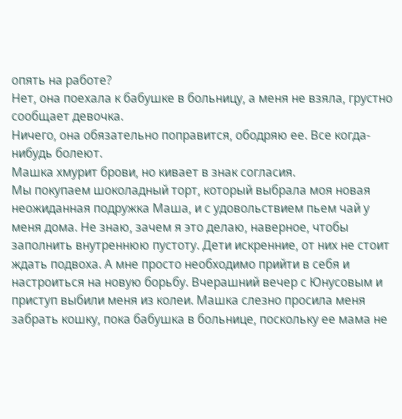опять на работе?
Нет, она поехала к бабушке в больницу, а меня не взяла, грустно сообщает девочка.
Ничего, она обязательно поправится, ободряю ее. Все когда-нибудь болеют.
Машка хмурит брови, но кивает в знак согласия.
Мы покупаем шоколадный торт, который выбрала моя новая неожиданная подружка Маша, и с удовольствием пьем чай у меня дома. Не знаю, зачем я это делаю, наверное, чтобы заполнить внутреннюю пустоту. Дети искренние, от них не стоит ждать подвоха. А мне просто необходимо прийти в себя и настроиться на новую борьбу. Вчерашний вечер с Юнусовым и приступ выбили меня из колеи. Машка слезно просила меня забрать кошку, пока бабушка в больнице, поскольку ее мама не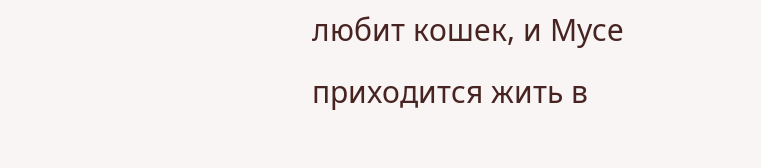любит кошек, и Мусе приходится жить в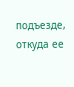подъезде, откуда ее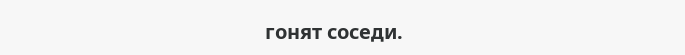гонят соседи.